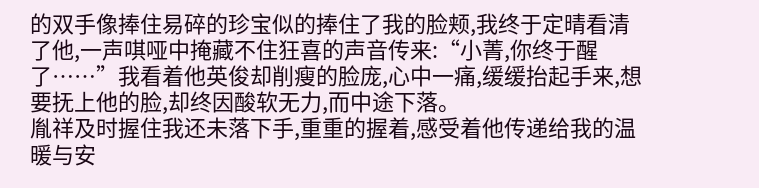的双手像捧住易碎的珍宝似的捧住了我的脸颊,我终于定晴看清了他,一声唭哑中掩藏不住狂喜的声音传来:“小菁,你终于醒了……”我看着他英俊却削瘦的脸庞,心中一痛,缓缓抬起手来,想要抚上他的脸,却终因酸软无力,而中途下落。
胤祥及时握住我还未落下手,重重的握着,感受着他传递给我的温暖与安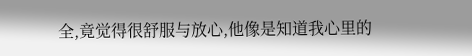全,竟觉得很舒服与放心,他像是知道我心里的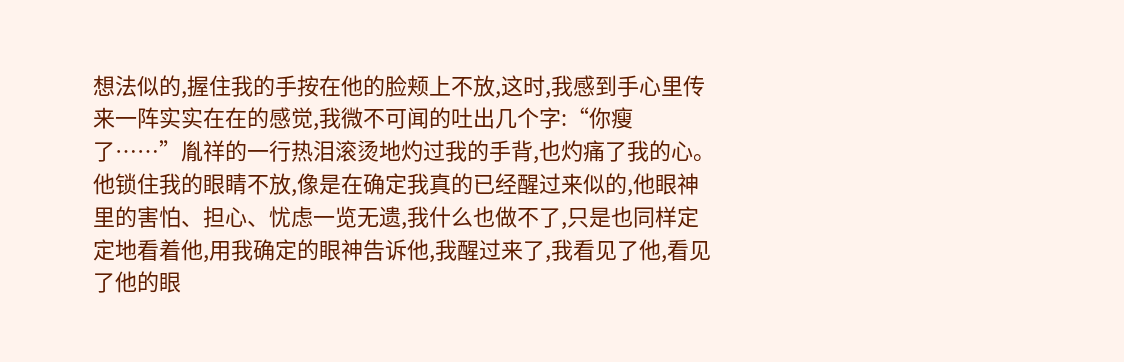想法似的,握住我的手按在他的脸颊上不放,这时,我感到手心里传来一阵实实在在的感觉,我微不可闻的吐出几个字:“你瘦了……”胤祥的一行热泪滚烫地灼过我的手背,也灼痛了我的心。他锁住我的眼睛不放,像是在确定我真的已经醒过来似的,他眼神里的害怕、担心、忧虑一览无遗,我什么也做不了,只是也同样定定地看着他,用我确定的眼神告诉他,我醒过来了,我看见了他,看见了他的眼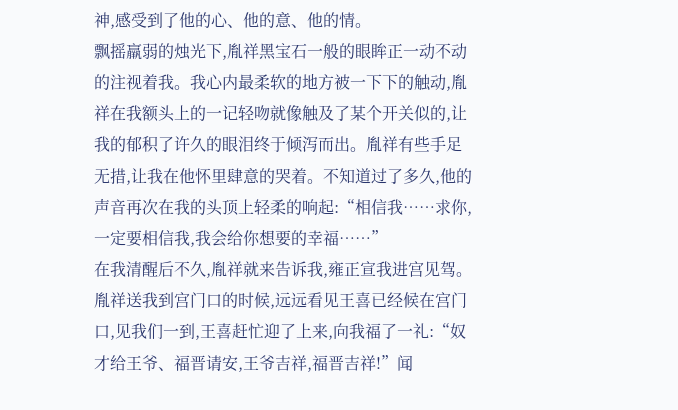神,感受到了他的心、他的意、他的情。
飘摇羸弱的烛光下,胤祥黑宝石一般的眼眸正一动不动的注视着我。我心内最柔软的地方被一下下的触动,胤祥在我额头上的一记轻吻就像触及了某个开关似的,让我的郁积了许久的眼泪终于倾泻而出。胤祥有些手足无措,让我在他怀里肆意的哭着。不知道过了多久,他的声音再次在我的头顶上轻柔的响起:“相信我……求你,一定要相信我,我会给你想要的幸福……”
在我清醒后不久,胤祥就来告诉我,雍正宣我进宫见驾。胤祥送我到宫门口的时候,远远看见王喜已经候在宫门口,见我们一到,王喜赶忙迎了上来,向我福了一礼:“奴才给王爷、福晋请安,王爷吉祥,福晋吉祥!”闻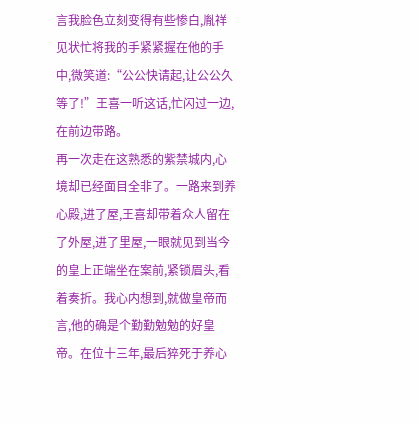言我脸色立刻变得有些惨白,胤祥见状忙将我的手紧紧握在他的手中,微笑道:“公公快请起,让公公久等了!”王喜一听这话,忙闪过一边,在前边带路。
再一次走在这熟悉的紫禁城内,心境却已经面目全非了。一路来到养心殿,进了屋,王喜却带着众人留在了外屋,进了里屋,一眼就见到当今的皇上正端坐在案前,紧锁眉头,看着奏折。我心内想到,就做皇帝而言,他的确是个勤勤勉勉的好皇帝。在位十三年,最后猝死于养心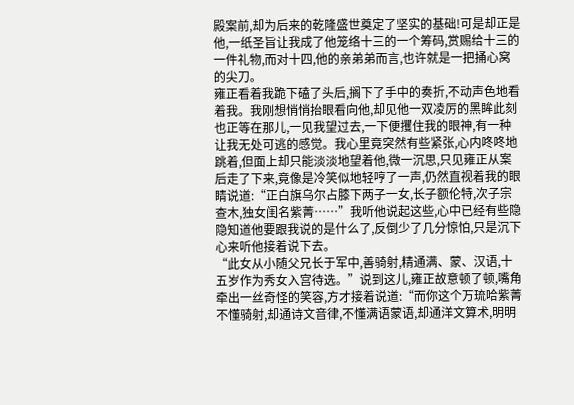殿案前,却为后来的乾隆盛世奠定了坚实的基础!可是却正是他,一纸圣旨让我成了他笼络十三的一个筹码,赏赐给十三的一件礼物,而对十四,他的亲弟弟而言,也许就是一把捅心窝的尖刀。
雍正看着我跪下磕了头后,搁下了手中的奏折,不动声色地看着我。我刚想悄悄抬眼看向他,却见他一双凌厉的黑眸此刻也正等在那儿,一见我望过去,一下便攫住我的眼神,有一种让我无处可逃的感觉。我心里竟突然有些紧张,心内咚咚地跳着,但面上却只能淡淡地望着他,微一沉思,只见雍正从案后走了下来,竟像是冷笑似地轻哼了一声,仍然直视着我的眼睛说道:“正白旗乌尔占膝下两子一女,长子额伦特,次子宗查木,独女闺名紫菁……”我听他说起这些,心中已经有些隐隐知道他要跟我说的是什么了,反倒少了几分惊怕,只是沉下心来听他接着说下去。
“此女从小随父兄长于军中,善骑射,精通满、蒙、汉语,十五岁作为秀女入宫待选。”说到这儿,雍正故意顿了顿,嘴角牵出一丝奇怪的笑容,方才接着说道:“而你这个万琉哈紫菁不懂骑射,却通诗文音律,不懂满语蒙语,却通洋文算术,明明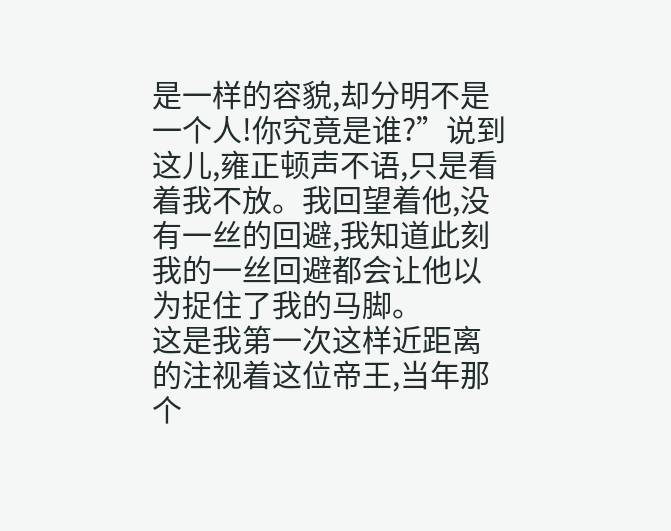是一样的容貌,却分明不是一个人!你究竟是谁?”说到这儿,雍正顿声不语,只是看着我不放。我回望着他,没有一丝的回避,我知道此刻我的一丝回避都会让他以为捉住了我的马脚。
这是我第一次这样近距离的注视着这位帝王,当年那个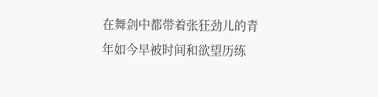在舞剑中都带着张狂劲儿的青年如今早被时间和欲望历练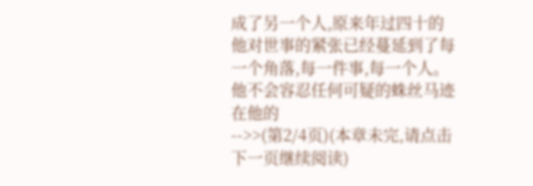成了另一个人,原来年过四十的他对世事的紧张已经蔓延到了每一个角落,每一件事,每一个人。他不会容忍任何可疑的蛛丝马迹在他的
-->>(第2/4页)(本章未完,请点击下一页继续阅读)